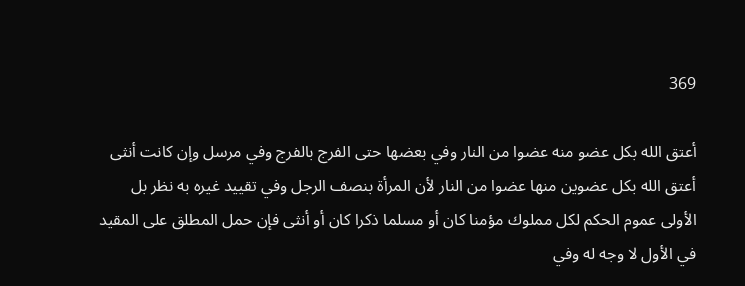369

أعتق الله بكل عضو منه عضوا من النار وفي بعضها حتى الفرج بالفرج وفي مرسل وإن كانت أنثى أعتق الله بكل عضوين منها عضوا من النار لأن المرأة بنصف الرجل وفي تقييد غيره به نظر بل الأولى عموم الحكم لكل مملوك مؤمنا كان أو مسلما ذكرا كان أو أنثى فإن حمل المطلق على المقيد في الأول لا وجه له وفي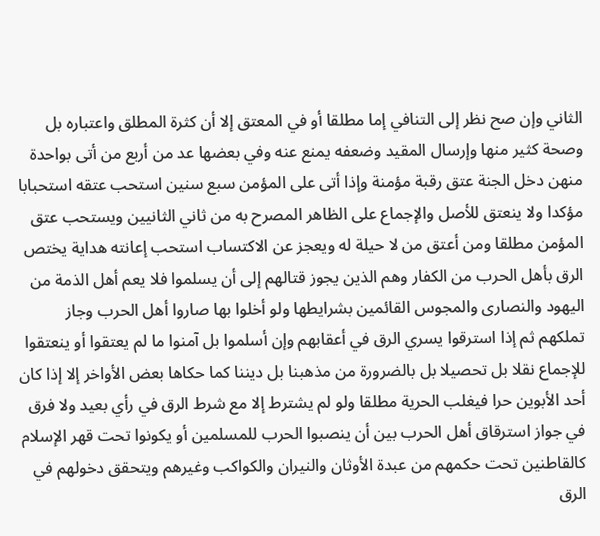الثاني وإن صح نظر إلى التنافي إما مطلقا أو في المعتق إلا أن كثرة المطلق واعتباره بل وصحة كثير منها وإرسال المقيد وضعفه يمنع عنه وفي بعضها عد من أربع من أتى بواحدة منهن دخل الجنة عتق رقبة مؤمنة وإذا أتى على المؤمن سبع سنين استحب عتقه استحبابا مؤكدا ولا ينعتق للأصل والإجماع على الظاهر المصرح به من ثاني الثانيين ويستحب عتق المؤمن مطلقا ومن أعتق من لا حيلة له ويعجز عن الاكتساب استحب إعانته هداية يختص الرق بأهل الحرب من الكفار وهم الذين يجوز قتالهم إلى أن يسلموا فلا يعم أهل الذمة من اليهود والنصارى والمجوس القائمين بشرايطها ولو أخلوا بها صاروا أهل الحرب وجاز تملكهم ثم إذا استرقوا يسري الرق في أعقابهم وإن أسلموا بل آمنوا ما لم يعتقوا أو ينعتقوا للإجماع نقلا بل تحصيلا بل بالضرورة من مذهبنا بل ديننا كما حكاها بعض الأواخر إلا إذا كان أحد الأبوين حرا فيغلب الحرية مطلقا ولو لم يشترط إلا مع شرط الرق في رأي بعيد ولا فرق في جواز استرقاق أهل الحرب بين أن ينصبوا الحرب للمسلمين أو يكونوا تحت قهر الإسلام كالقاطنين تحت حكمهم من عبدة الأوثان والنيران والكواكب وغيرهم ويتحقق دخولهم في الرق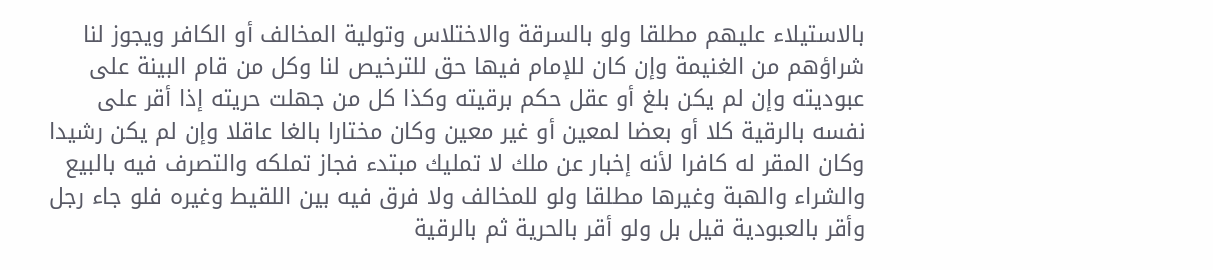بالاستيلاء عليهم مطلقا ولو بالسرقة والاختلاس وتولية المخالف أو الكافر ويجوز لنا شراؤهم من الغنيمة وإن كان للإمام فيها حق للترخيص لنا وكل من قام البينة على عبوديته وإن لم يكن بلغ أو عقل حكم برقيته وكذا كل من جهلت حريته إذا أقر على نفسه بالرقية كلا أو بعضا لمعين أو غير معين وكان مختارا بالغا عاقلا وإن لم يكن رشيدا وكان المقر له كافرا لأنه إخبار عن ملك لا تمليك مبتدء فجاز تملكه والتصرف فيه بالبيع والشراء والهبة وغيرها مطلقا ولو للمخالف ولا فرق فيه بين اللقيط وغيره فلو جاء رجل وأقر بالعبودية قيل بل ولو أقر بالحرية ثم بالرقية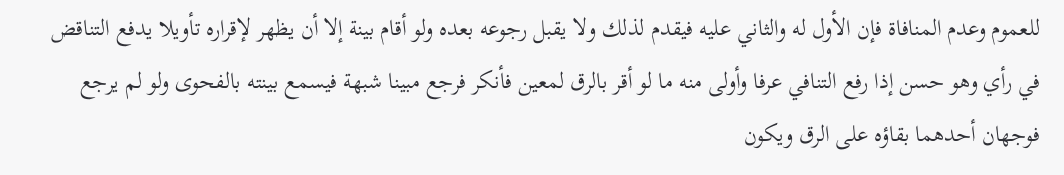للعموم وعدم المنافاة فإن الأول له والثاني عليه فيقدم لذلك ولا يقبل رجوعه بعده ولو أقام بينة إلا أن يظهر لإقراره تأويلا يدفع التناقض في رأي وهو حسن إذا رفع التنافي عرفا وأولى منه ما لو أقر بالرق لمعين فأنكر فرجع مبينا شبهة فيسمع بينته بالفحوى ولو لم يرجع فوجهان أحدهما بقاؤه على الرق ويكون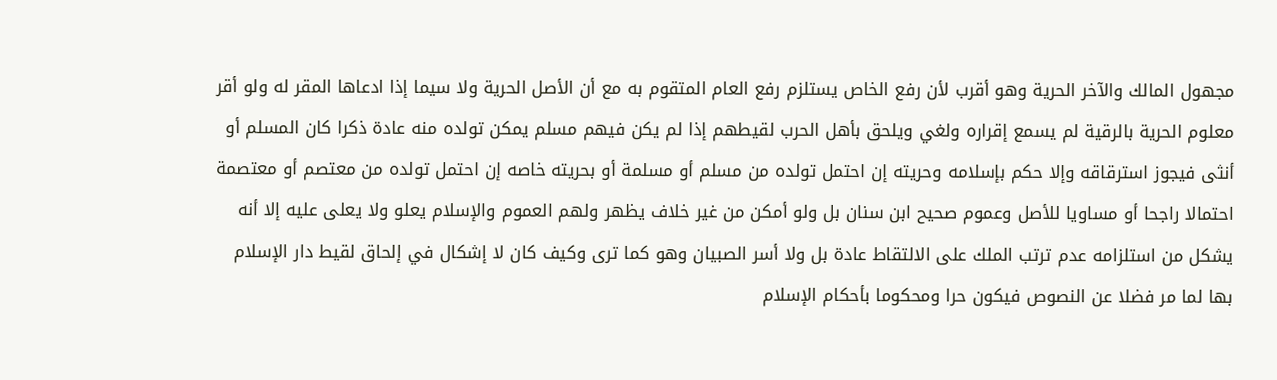مجهول المالك والآخر الحرية وهو أقرب لأن رفع الخاص يستلزم رفع العام المتقوم به مع أن الأصل الحرية ولا سيما إذا ادعاها المقر له ولو أقر معلوم الحرية بالرقية لم يسمع إقراره ولغي ويلحق بأهل الحرب لقيطهم إذا لم يكن فيهم مسلم يمكن تولده منه عادة ذكرا كان المسلم أو أنثى فيجوز استرقاقه وإلا حكم بإسلامه وحريته إن احتمل تولده من مسلم أو مسلمة أو بحريته خاصه إن احتمل تولده من معتصم أو معتصمة احتمالا راجحا أو مساويا للأصل وعموم صحيح ابن سنان بل ولو أمكن من غير خلاف يظهر ولهم العموم والإسلام يعلو ولا يعلى عليه إلا أنه يشكل من استلزامه عدم ترتب الملك على الالتقاط عادة بل ولا أسر الصبيان وهو كما ترى وكيف كان لا إشكال في إلحاق لقيط دار الإسلام بها لما مر فضلا عن النصوص فيكون حرا ومحكوما بأحكام الإسلام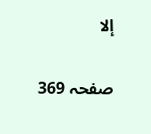إلا

صفحہ 369